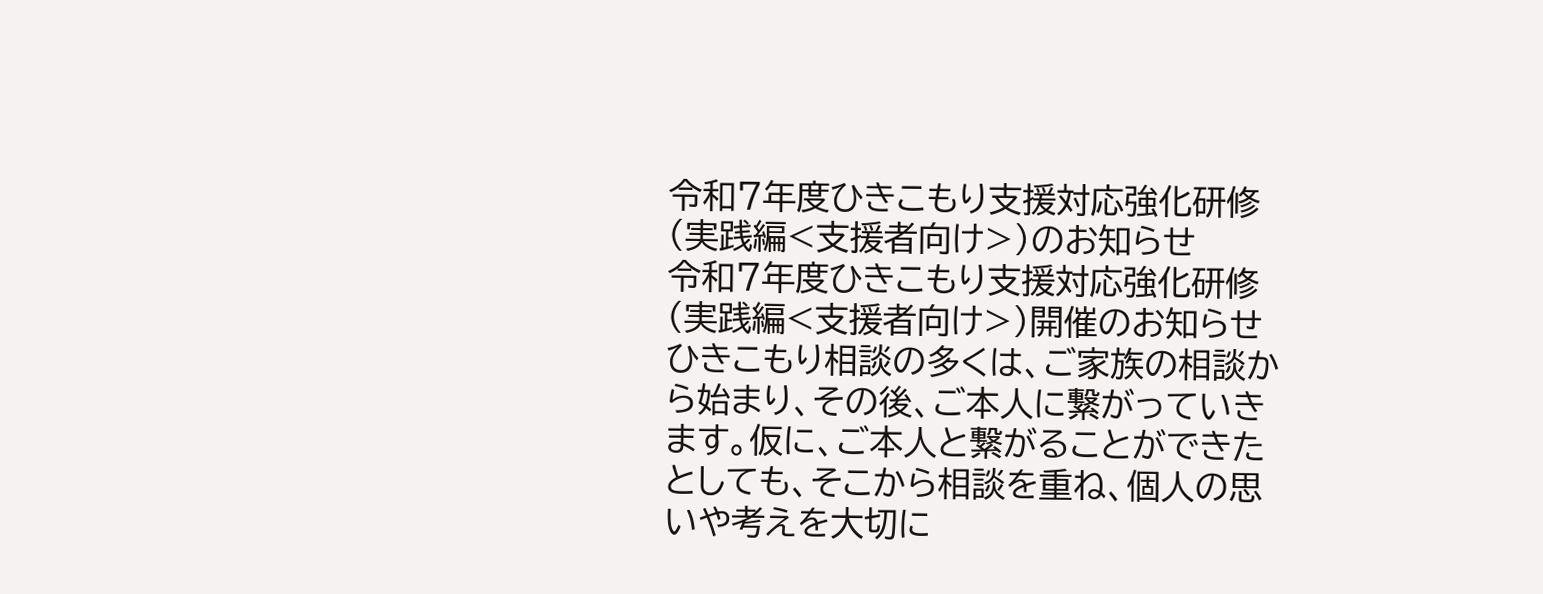令和7年度ひきこもり支援対応強化研修(実践編<支援者向け>)のお知らせ
令和7年度ひきこもり支援対応強化研修(実践編<支援者向け>)開催のお知らせ
ひきこもり相談の多くは、ご家族の相談から始まり、その後、ご本人に繋がっていきます。仮に、ご本人と繋がることができたとしても、そこから相談を重ね、個人の思いや考えを大切に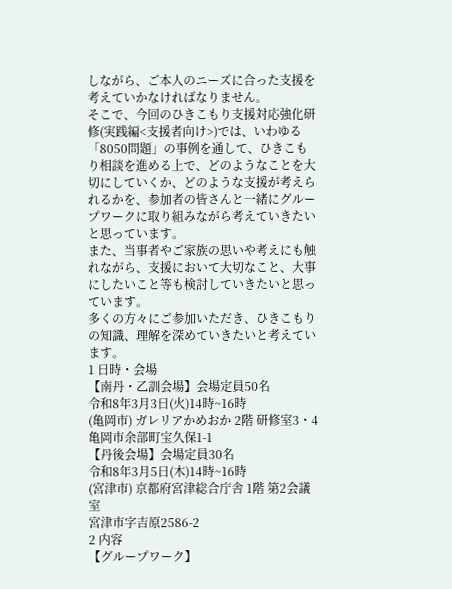しながら、ご本人のニーズに合った支援を考えていかなければなりません。
そこで、今回のひきこもり支援対応強化研修(実践編<支援者向け>)では、いわゆる「8050問題」の事例を通して、ひきこもり相談を進める上で、どのようなことを大切にしていくか、どのような支援が考えられるかを、参加者の皆さんと一緒にグループワークに取り組みながら考えていきたいと思っています。
また、当事者やご家族の思いや考えにも触れながら、支援において大切なこと、大事にしたいこと等も検討していきたいと思っています。
多くの方々にご参加いただき、ひきこもりの知識、理解を深めていきたいと考えています。
1 日時・会場
【南丹・乙訓会場】会場定員50名
令和8年3月3日(火)14時~16時
(亀岡市) ガレリアかめおか 2階 研修室3・4
亀岡市余部町宝久保1-1
【丹後会場】会場定員30名
令和8年3月5日(木)14時~16時
(宮津市) 京都府宮津総合庁舎 1階 第2会議室
宮津市字吉原2586-2
2 内容
【グループワーク】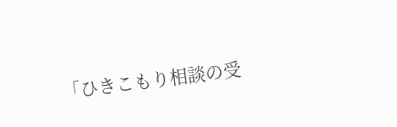「ひきこもり相談の受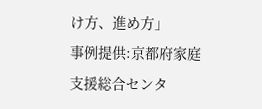け方、進め方」
事例提供:京都府家庭支援総合センタ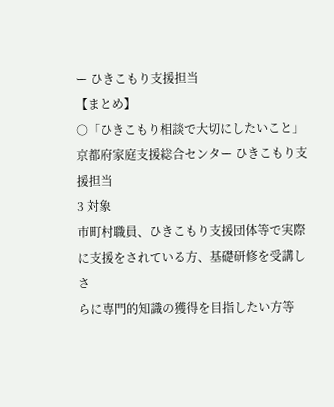ー ひきこもり支援担当
【まとめ】
○「ひきこもり相談で大切にしたいこと」
京都府家庭支援総合センター ひきこもり支援担当
3 対象
市町村職員、ひきこもり支援団体等で実際に支援をされている方、基礎研修を受講しさ
らに専門的知識の獲得を目指したい方等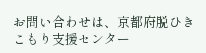お問い合わせは、京都府脱ひきこもり支援センター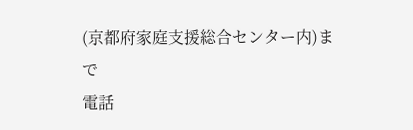(京都府家庭支援総合センター内)まで
電話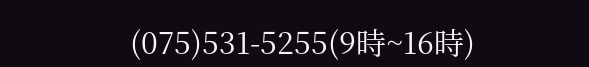(075)531-5255(9時~16時)